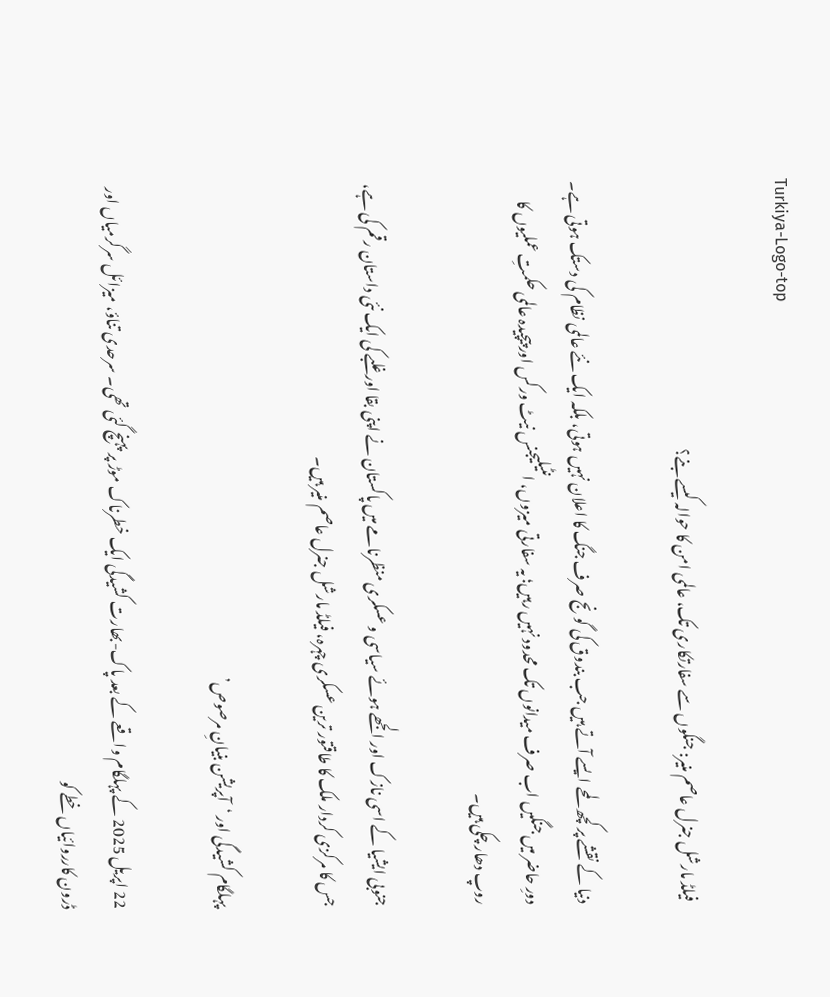Turkiya-Logo-top

فیلڈ مارشل جنرل عاصم منیر: جنگوں سے سفارتکاری تک، عالمی امن کا حوالہ کیسے بنے؟

دنیا کے نقشے پر کچھ لمحے ایسے آتے ہیں جب بندوق کی گونج صرف جنگ کا اعلان نہیں ہوتی، بلکہ ایک نئے عالمی نظام کی دستک ہوتی ہے۔ دورِ حاضر میں جنگیں اب صرف میدانوں تک محدود نہیں رہیں؛ یہ سفارتی میزوں، انٹیلیجنس نیٹ ورکس اور پیچیدہ عالمی حکمتِ عملیوں کا روپ دھار چکی ہیں۔

جنوبی ایشیا کے اسی نازک اور الجھے ہوئے سیاسی و عسکری منظرنامے میں پاکستان نے اپنی بقا اور غلبے کی ایک نئی داستان رقم کی ہے، جس کا مرکزی کردار ملک کا طاقتور ترین عسکری چہرہ، فیلڈ مارشل جنرل عاصم منیر ہیں۔

پہلگام کشیدگی اور ‘آپریشن بنیانِ مرصوص’

22 اپریل 2025 کے پہلگام واقعے کے بعد پاک-بھارت کشیدگی ایک خطرناک موڑ پر پہنچ گئی تھی۔ سرحدی تناؤ، میزائل سرگرمیاں اور ڈرون کارروائیاں خطے کو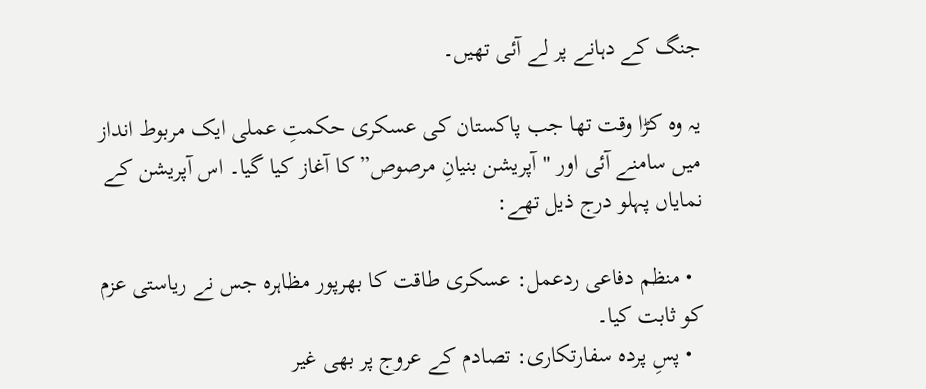جنگ کے دہانے پر لے آئی تھیں۔

یہ وہ کڑا وقت تھا جب پاکستان کی عسکری حکمتِ عملی ایک مربوط انداز میں سامنے آئی اور "آپریشن بنیانِ مرصوص” کا آغاز کیا گیا۔ اس آپریشن کے نمایاں پہلو درج ذیل تھے:

  • منظم دفاعی ردعمل: عسکری طاقت کا بھرپور مظاہرہ جس نے ریاستی عزم کو ثابت کیا۔
  • پسِ پردہ سفارتکاری: تصادم کے عروج پر بھی غیر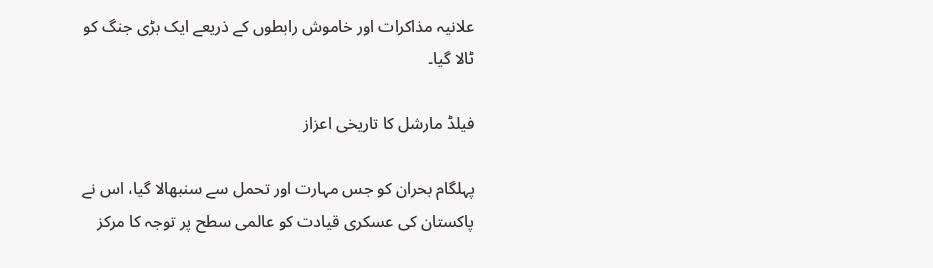علانیہ مذاکرات اور خاموش رابطوں کے ذریعے ایک بڑی جنگ کو ٹالا گیا۔

فیلڈ مارشل کا تاریخی اعزاز

پہلگام بحران کو جس مہارت اور تحمل سے سنبھالا گیا، اس نے پاکستان کی عسکری قیادت کو عالمی سطح پر توجہ کا مرکز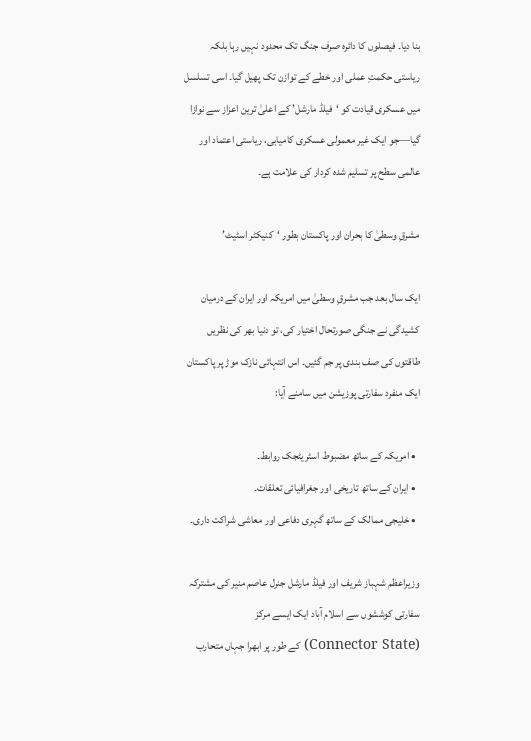بنا دیا۔ فیصلوں کا دائرہ صرف جنگ تک محدود نہیں رہا بلکہ ریاستی حکمتِ عملی اور خطے کے توازن تک پھیل گیا۔ اسی تسلسل میں عسکری قیادت کو ‘فیلڈ مارشل’ کے اعلیٰ ترین اعزاز سے نوازا گیا—جو ایک غیر معمولی عسکری کامیابی، ریاستی اعتماد اور عالمی سطح پر تسلیم شدہ کردار کی علامت ہے۔

مشرقِ وسطیٰ کا بحران اور پاکستان بطور ‘کنیکٹر اسٹیٹ’

ایک سال بعد جب مشرقِ وسطیٰ میں امریکہ اور ایران کے درمیان کشیدگی نے جنگی صورتحال اختیار کی، تو دنیا بھر کی نظریں طاقتوں کی صف بندی پر جم گئیں۔ اس انتہائی نازک موڑ پر پاکستان ایک منفرد سفارتی پوزیشن میں سامنے آیا:

  • امریکہ کے ساتھ مضبوط اسٹریٹجک روابط۔
  • ایران کے ساتھ تاریخی اور جغرافیائی تعلقات۔
  • خلیجی ممالک کے ساتھ گہری دفاعی اور معاشی شراکت داری۔

وزیراعظم شہباز شریف اور فیلڈ مارشل جنرل عاصم منیر کی مشترکہ سفارتی کوششوں سے اسلام آباد ایک ایسے مرکز (Connector State) کے طور پر ابھرا جہاں متحارب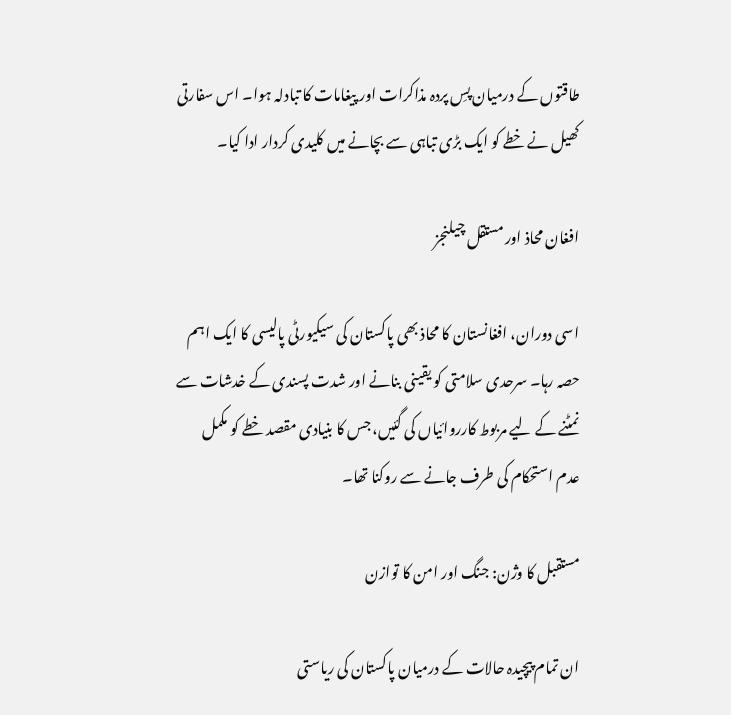طاقتوں کے درمیان پسِ پردہ مذاکرات اور پیغامات کا تبادلہ ہوا۔ اس سفارتی کھیل نے خطے کو ایک بڑی تباہی سے بچانے میں کلیدی کردار ادا کیا۔

افغان محاذ اور مستقل چیلنجز

اسی دوران، افغانستان کا محاذ بھی پاکستان کی سیکیورٹی پالیسی کا ایک اہم حصہ رہا۔ سرحدی سلامتی کو یقینی بنانے اور شدت پسندی کے خدشات سے نمٹنے کے لیے مربوط کارروائیاں کی گئیں، جس کا بنیادی مقصد خطے کو مکمل عدم استحکام کی طرف جانے سے روکنا تھا۔

مستقبل کا وژن: جنگ اور امن کا توازن

ان تمام پیچیدہ حالات کے درمیان پاکستان کی ریاستی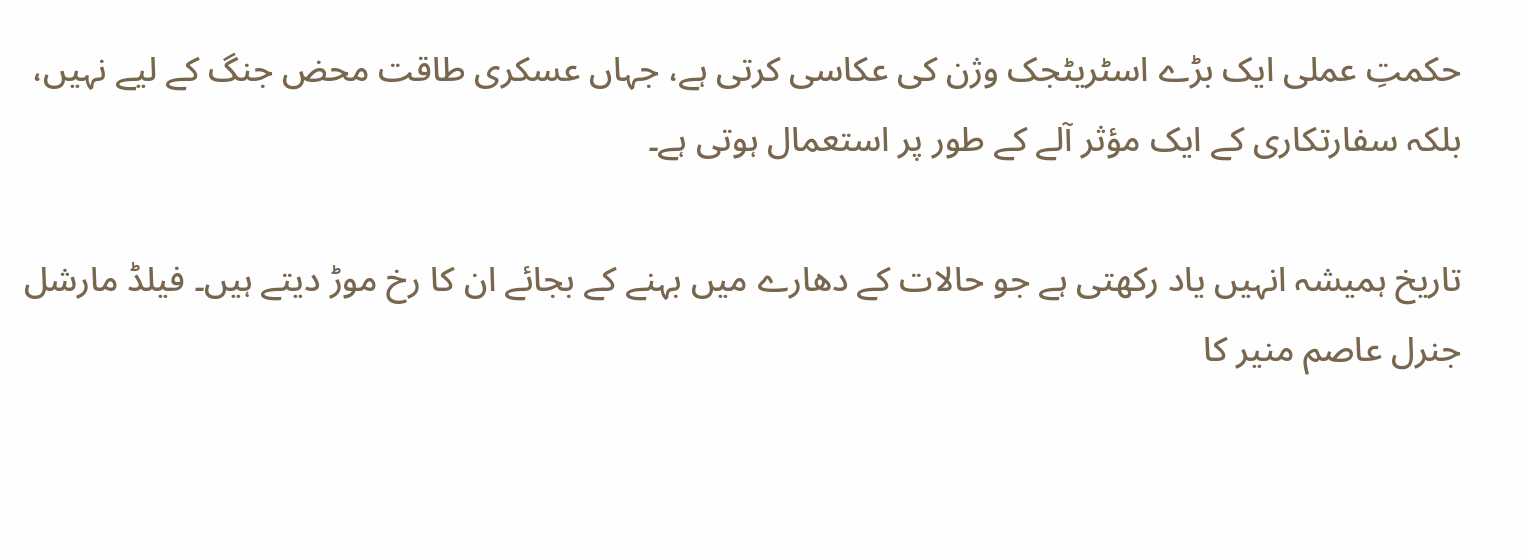حکمتِ عملی ایک بڑے اسٹریٹجک وژن کی عکاسی کرتی ہے، جہاں عسکری طاقت محض جنگ کے لیے نہیں، بلکہ سفارتکاری کے ایک مؤثر آلے کے طور پر استعمال ہوتی ہے۔

تاریخ ہمیشہ انہیں یاد رکھتی ہے جو حالات کے دھارے میں بہنے کے بجائے ان کا رخ موڑ دیتے ہیں۔ فیلڈ مارشل جنرل عاصم منیر کا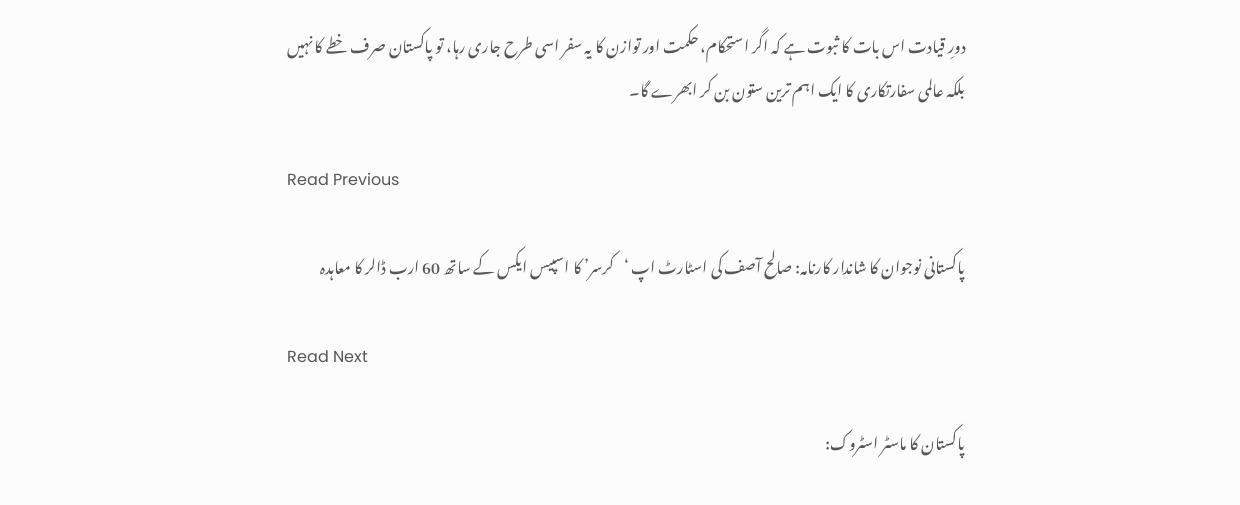دورِ قیادت اس بات کا ثبوت ہے کہ اگر استحکام، حکمت اور توازن کا یہ سفر اسی طرح جاری رہا، تو پاکستان صرف خطے کا نہیں بلکہ عالمی سفارتکاری کا ایک اہم ترین ستون بن کر ابھرے گا۔

Read Previous

پاکستانی نوجوان کا شاندار کارنامہ: صالح آصف کی اسٹارٹ اپ ‘کرسر’ کا اسپیس ایکس کے ساتھ 60 ارب ڈالر کا معاہدہ

Read Next

پاکستان کا ماسٹر اسٹروک: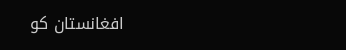افغانستان کو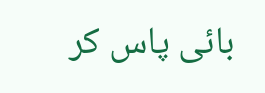بائی پاس کر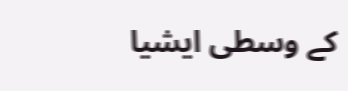کے وسطی ایشیا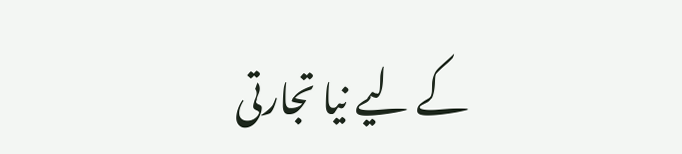کے لیے نیا تجارتی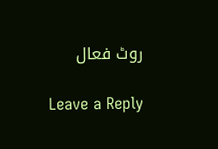روٹ فعال

Leave a Reply